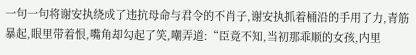一句一句将谢安执绕成了违抗母命与君令的不肖子,谢安执抓着桶沿的手用了力,青筋暴起,眼里带着恨,嘴角却勾起了笑,嘲弄道:“臣竟不知,当初那乖顺的女孩,内里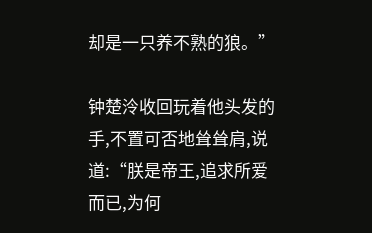却是一只养不熟的狼。”

钟楚泠收回玩着他头发的手,不置可否地耸耸肩,说道:“朕是帝王,追求所爱而已,为何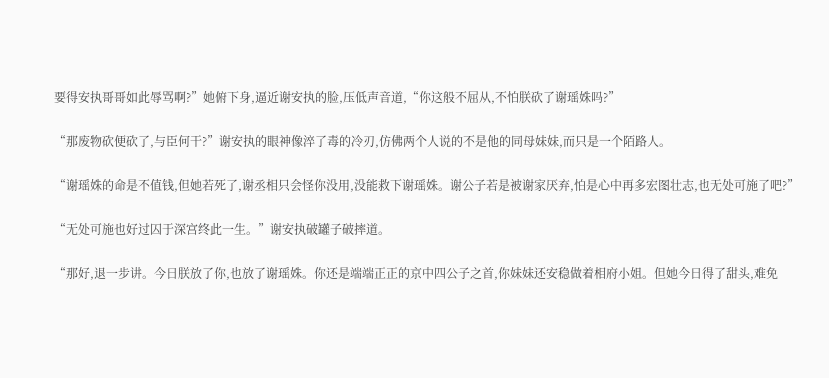要得安执哥哥如此辱骂啊?”她俯下身,逼近谢安执的脸,压低声音道,“你这般不屈从,不怕朕砍了谢瑶姝吗?”

“那废物砍便砍了,与臣何干?”谢安执的眼神像淬了毒的冷刃,仿佛两个人说的不是他的同母妹妹,而只是一个陌路人。

“谢瑶姝的命是不值钱,但她若死了,谢丞相只会怪你没用,没能救下谢瑶姝。谢公子若是被谢家厌弃,怕是心中再多宏图壮志,也无处可施了吧?”

“无处可施也好过囚于深宫终此一生。”谢安执破罐子破摔道。

“那好,退一步讲。今日朕放了你,也放了谢瑶姝。你还是端端正正的京中四公子之首,你妹妹还安稳做着相府小姐。但她今日得了甜头,难免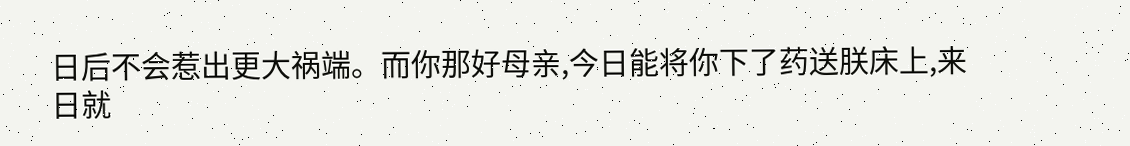日后不会惹出更大祸端。而你那好母亲,今日能将你下了药送朕床上,来日就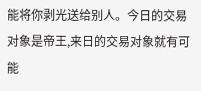能将你剥光送给别人。今日的交易对象是帝王,来日的交易对象就有可能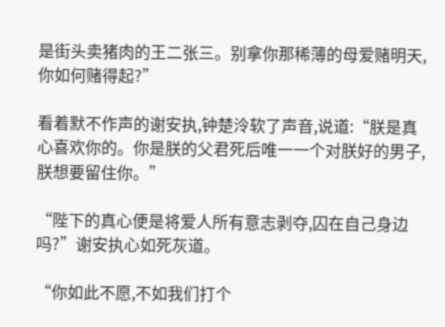是街头卖猪肉的王二张三。别拿你那稀薄的母爱赌明天,你如何赌得起?”

看着默不作声的谢安执,钟楚泠软了声音,说道:“朕是真心喜欢你的。你是朕的父君死后唯一一个对朕好的男子,朕想要留住你。”

“陛下的真心便是将爱人所有意志剥夺,囚在自己身边吗?”谢安执心如死灰道。

“你如此不愿,不如我们打个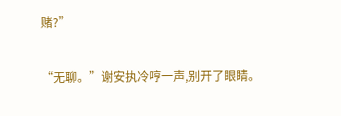赌?”

“无聊。”谢安执冷哼一声,别开了眼睛。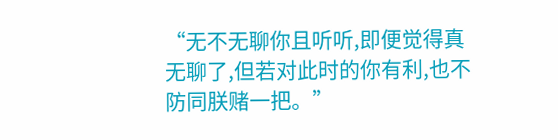“无不无聊你且听听,即便觉得真无聊了,但若对此时的你有利,也不防同朕赌一把。”